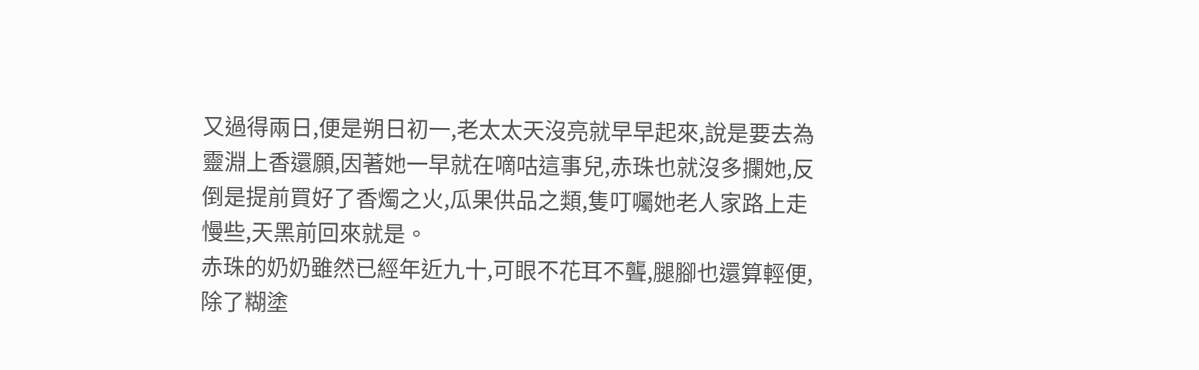又過得兩日,便是朔日初一,老太太天沒亮就早早起來,說是要去為靈淵上香還願,因著她一早就在嘀咕這事兒,赤珠也就沒多攔她,反倒是提前買好了香燭之火,瓜果供品之類,隻叮囑她老人家路上走慢些,天黑前回來就是。
赤珠的奶奶雖然已經年近九十,可眼不花耳不聾,腿腳也還算輕便,除了糊塗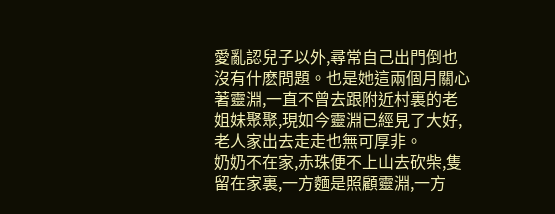愛亂認兒子以外,尋常自己出門倒也沒有什麽問題。也是她這兩個月關心著靈淵,一直不曾去跟附近村裏的老姐妹聚聚,現如今靈淵已經見了大好,老人家出去走走也無可厚非。
奶奶不在家,赤珠便不上山去砍柴,隻留在家裏,一方麵是照顧靈淵,一方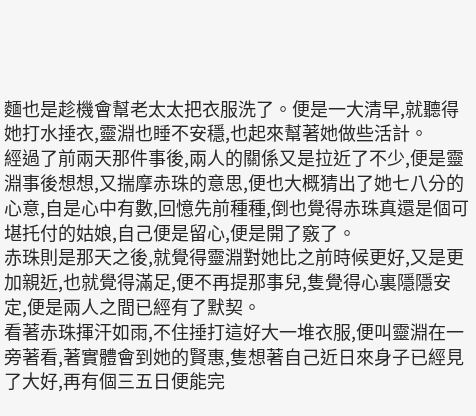麵也是趁機會幫老太太把衣服洗了。便是一大清早,就聽得她打水捶衣,靈淵也睡不安穩,也起來幫著她做些活計。
經過了前兩天那件事後,兩人的關係又是拉近了不少,便是靈淵事後想想,又揣摩赤珠的意思,便也大概猜出了她七八分的心意,自是心中有數,回憶先前種種,倒也覺得赤珠真還是個可堪托付的姑娘,自己便是留心,便是開了竅了。
赤珠則是那天之後,就覺得靈淵對她比之前時候更好,又是更加親近,也就覺得滿足,便不再提那事兒,隻覺得心裏隱隱安定,便是兩人之間已經有了默契。
看著赤珠揮汗如雨,不住捶打這好大一堆衣服,便叫靈淵在一旁著看,著實體會到她的賢惠,隻想著自己近日來身子已經見了大好,再有個三五日便能完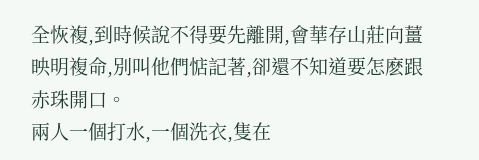全恢複,到時候說不得要先離開,會華存山莊向薑映明複命,別叫他們惦記著,卻還不知道要怎麽跟赤珠開口。
兩人一個打水,一個洗衣,隻在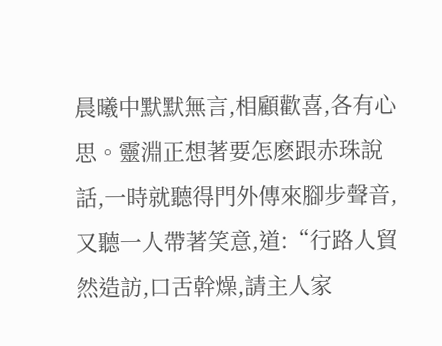晨曦中默默無言,相顧歡喜,各有心思。靈淵正想著要怎麽跟赤珠說話,一時就聽得門外傳來腳步聲音,又聽一人帶著笑意,道:“行路人貿然造訪,口舌幹燥,請主人家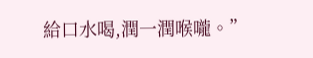給口水喝,潤一潤喉嚨。”